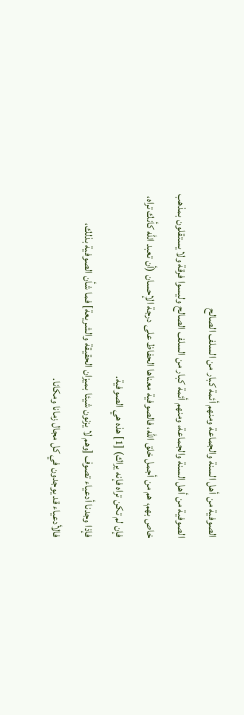الصوفية من أهل السنة والجماعة ومنهم أئمة كبار من السلف الصالح
الصوفية من أهل السنة والجماعة، ومنهم أئمة كبار من السلف الصالح وليسوا فرقة ولا يستقلون بمذهب خاص بهم، هم من أجمل خلق الله، فالصوفية معناها الحفاظ على درجة الإحسان (أن تعبد الله كأنك تراه، فإن لم تكن تراه فإنه يراك) [1] هذه هي الصوفية.
فإذا وجدنا أدعياء تصوف [وهم لا يزنون شيئا بميزان الحقيقة والشريعة] فما شأن الصوفية بذلك، فالأدعياء قد يوجدون في كل مجال زمانا ومكانا.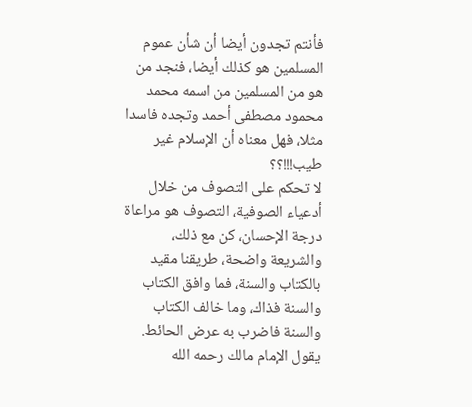فأنتم تجدون أيضا أن شأن عموم المسلمين هو كذلك أيضا، فنجد من هو من المسلمين من اسمه محمد محمود مصطفى أحمد وتجده فاسدا مثلا، فهل معناه أن الإسلام غير طيب!!!؟؟
لا تحكم على التصوف من خلال أدعياء الصوفية، التصوف هو مراعاة درجة الإحسان، كن مع ذلك، والشريعة واضحة، طريقنا مقيد بالكتاب والسنة، فما وافق الكتاب والسنة فذاك، وما خالف الكتاب والسنة فاضرب به عرض الحائط.
يقول الإمام مالك رحمه الله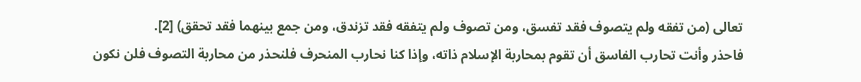تعالى (من تفقه ولم يتصوف فقد تفسق، ومن تصوف ولم يتفقه فقد تزندق، ومن جمع بينهما فقد تحقق) [2].
فاحذر وأنت تحارب الفاسق أن تقوم بمحاربة الإسلام ذاته، وإذا كنا نحارب المنحرف فلنحذر من محاربة التصوف فلن نكون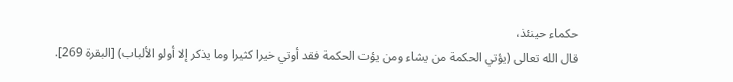حكماء حينئذ،
قال الله تعالى (يؤتي الحكمة من يشاء ومن يؤت الحكمة فقد أوتي خيرا كثيرا وما يذكر إلا أولو الألباب) [البقرة 269].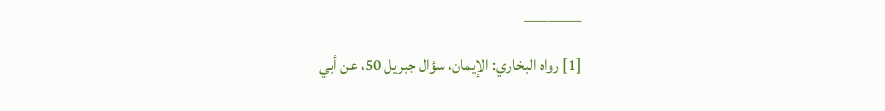———–
[1] رواه البخاري: الإيمان، سؤال جبريل 50، عن أبي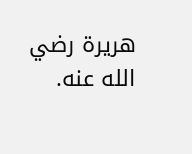هريرة رضي الله عنه.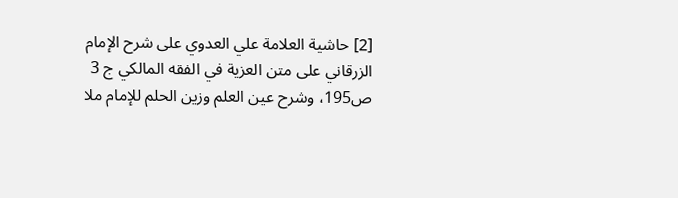[2] حاشية العلامة علي العدوي على شرح الإمام الزرقاني على متن العزية في الفقه المالكي ج 3 ص195، وشرح عين العلم وزين الحلم للإمام ملا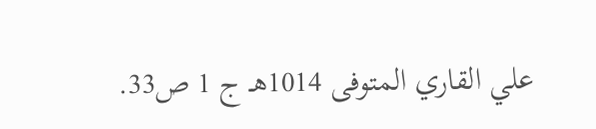علي القاري المتوفى 1014هـ ج 1 ص33.